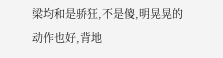梁均和是骄狂,不是傻,明晃晃的动作也好,背地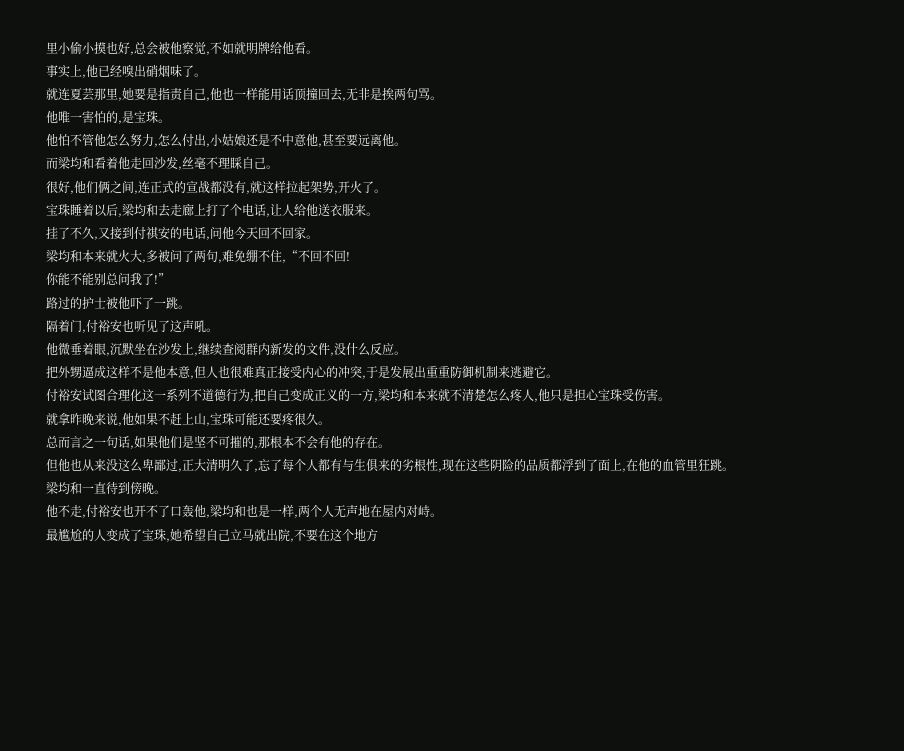里小偷小摸也好,总会被他察觉,不如就明牌给他看。
事实上,他已经嗅出硝烟味了。
就连夏芸那里,她要是指责自己,他也一样能用话顶撞回去,无非是挨两句骂。
他唯一害怕的,是宝珠。
他怕不管他怎么努力,怎么付出,小姑娘还是不中意他,甚至要远离他。
而梁均和看着他走回沙发,丝毫不理睬自己。
很好,他们俩之间,连正式的宣战都没有,就这样拉起架势,开火了。
宝珠睡着以后,梁均和去走廊上打了个电话,让人给他送衣服来。
挂了不久,又接到付祺安的电话,问他今天回不回家。
梁均和本来就火大,多被问了两句,难免绷不住,“不回不回!
你能不能别总问我了!”
路过的护士被他吓了一跳。
隔着门,付裕安也听见了这声吼。
他微垂着眼,沉默坐在沙发上,继续查阅群内新发的文件,没什么反应。
把外甥逼成这样不是他本意,但人也很难真正接受内心的冲突,于是发展出重重防御机制来逃避它。
付裕安试图合理化这一系列不道德行为,把自己变成正义的一方,梁均和本来就不清楚怎么疼人,他只是担心宝珠受伤害。
就拿昨晚来说,他如果不赶上山,宝珠可能还要疼很久。
总而言之一句话,如果他们是坚不可摧的,那根本不会有他的存在。
但他也从来没这么卑鄙过,正大清明久了,忘了每个人都有与生俱来的劣根性,现在这些阴险的品质都浮到了面上,在他的血管里狂跳。
梁均和一直待到傍晚。
他不走,付裕安也开不了口轰他,梁均和也是一样,两个人无声地在屋内对峙。
最尴尬的人变成了宝珠,她希望自己立马就出院,不要在这个地方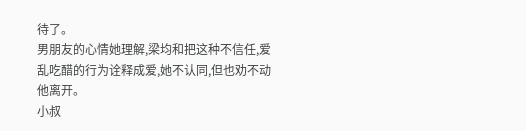待了。
男朋友的心情她理解,梁均和把这种不信任,爱乱吃醋的行为诠释成爱,她不认同,但也劝不动他离开。
小叔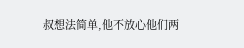叔想法简单,他不放心他们两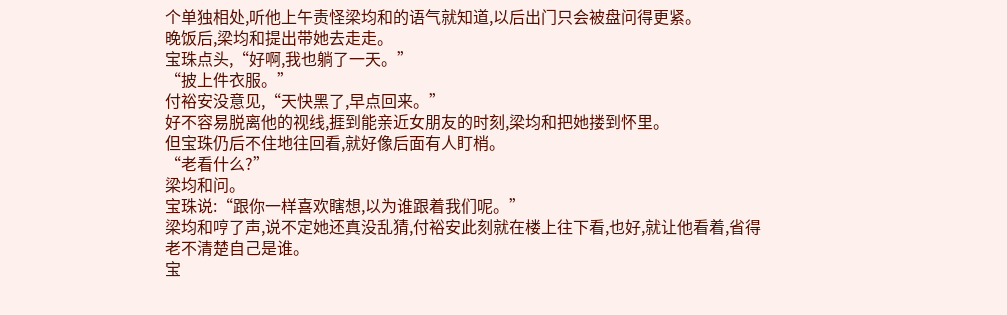个单独相处,听他上午责怪梁均和的语气就知道,以后出门只会被盘问得更紧。
晚饭后,梁均和提出带她去走走。
宝珠点头,“好啊,我也躺了一天。”
“披上件衣服。”
付裕安没意见,“天快黑了,早点回来。”
好不容易脱离他的视线,捱到能亲近女朋友的时刻,梁均和把她搂到怀里。
但宝珠仍后不住地往回看,就好像后面有人盯梢。
“老看什么?”
梁均和问。
宝珠说:“跟你一样喜欢瞎想,以为谁跟着我们呢。”
梁均和哼了声,说不定她还真没乱猜,付裕安此刻就在楼上往下看,也好,就让他看着,省得老不清楚自己是谁。
宝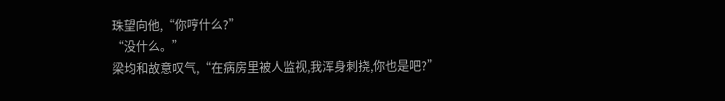珠望向他,“你哼什么?”
“没什么。”
梁均和故意叹气,“在病房里被人监视,我浑身刺挠,你也是吧?”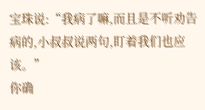宝珠说:“我病了嘛,而且是不听劝告病的,小叔叔说两句,盯着我们也应该。”
你确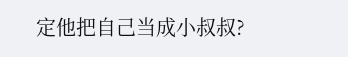定他把自己当成小叔叔?